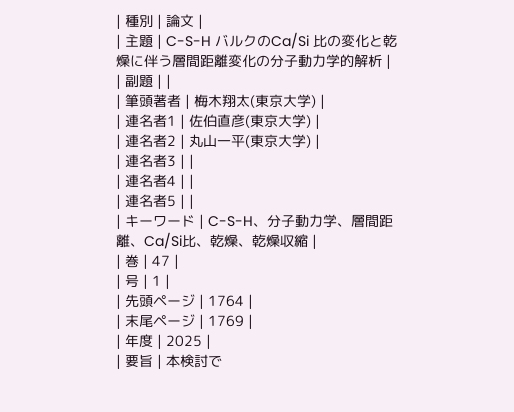| 種別 | 論文 |
| 主題 | C-S-H バルクのCa/Si 比の変化と乾燥に伴う層間距離変化の分子動力学的解析 |
| 副題 | |
| 筆頭著者 | 梅木翔太(東京大学) |
| 連名者1 | 佐伯直彦(東京大学) |
| 連名者2 | 丸山一平(東京大学) |
| 連名者3 | |
| 連名者4 | |
| 連名者5 | |
| キーワード | C-S-H、分子動力学、層間距離、Ca/Si比、乾燥、乾燥収縮 |
| 巻 | 47 |
| 号 | 1 |
| 先頭ページ | 1764 |
| 末尾ページ | 1769 |
| 年度 | 2025 |
| 要旨 | 本検討で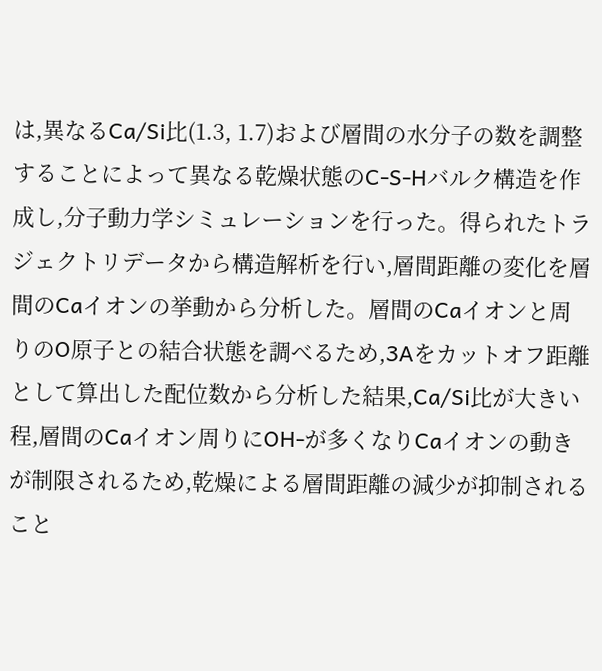は,異なるCa/Si比(1.3, 1.7)および層間の水分子の数を調整することによって異なる乾燥状態のC-S-Hバルク構造を作成し,分子動力学シミュレーションを行った。得られたトラジェクトリデータから構造解析を行い,層間距離の変化を層間のCaイオンの挙動から分析した。層間のCaイオンと周りのO原子との結合状態を調べるため,3Aをカットオフ距離として算出した配位数から分析した結果,Ca/Si比が大きい程,層間のCaイオン周りにOH-が多くなりCaイオンの動きが制限されるため,乾燥による層間距離の減少が抑制されること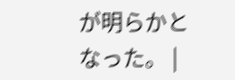が明らかとなった。 |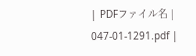| PDFファイル名 | 047-01-1291.pdf |